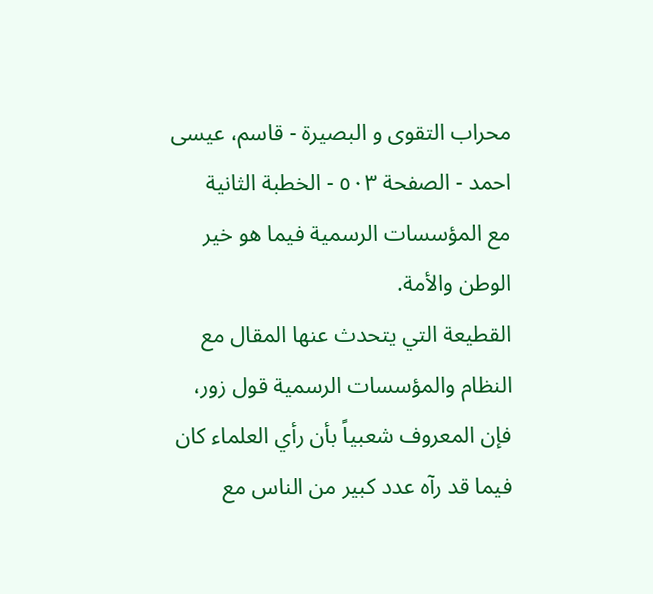محراب التقوى و البصيرة - قاسم، عيسى احمد - الصفحة ٥٠٣ - الخطبة الثانية
مع المؤسسات الرسمية فيما هو خير الوطن والأمة.
القطيعة التي يتحدث عنها المقال مع النظام والمؤسسات الرسمية قول زور، فإن المعروف شعبياً بأن رأي العلماء كان فيما قد رآه عدد كبير من الناس مع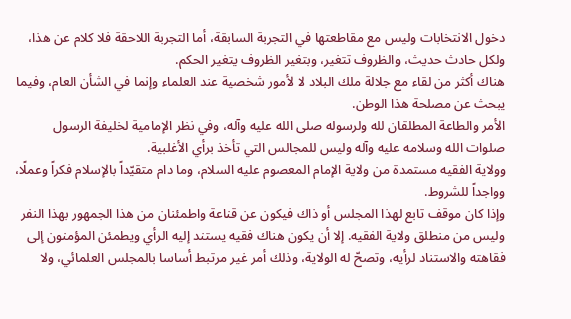دخول الانتخابات وليس مع مقاطعتها في التجربة السابقة، أما التجربة اللاحقة فلا كلام عن هذا، ولكل حادث حديث، والظروف تتغير، وبتغير الظروف يتغير الحكم.
هناك أكثر من لقاء مع جلالة ملك البلاد لا لأمور شخصية عند العلماء وإنما في الشأن العام، وفيما يبحث عن مصلحة هذا الوطن.
الأمر والطاعة المطلقان لله ولرسوله صلى الله عليه وآله، وفي نظر الإمامية لخليفة الرسول صلوات الله وسلامه عليه وآله وليس للمجالس التي تأخذ برأي الأغلبية.
وولاية الفقيه مستمدة من ولاية الإمام المعصوم عليه السلام، وما دام متقيّداً بالإسلام فكراً وعملًا، وواجداً للشروط.
وإذا كان موقف تابع لهذا المجلس أو ذاك فيكون عن قناعة واطمئنان من هذا الجمهور بهذا النفر وليس من منطلق ولاية الفقيه. إلا أن يكون هناك فقيه يستند إليه الرأي ويطمئن المؤمنون إلى فقاهته والاستناد لرأيه، وتصحّ له الولاية، وذلك أمر غير مرتبط أساسا بالمجلس العلمائي، ولا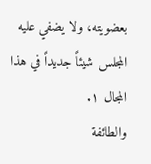بعضويته، ولا يضفي عليه المجلس شيئاً جديداً في هذا المجال ١.
والطائفة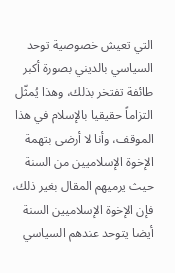التي تعيش خصوصية توحد السياسي بالديني بصورة أكبر طائفة تفتخر بذلك، وهذا يُمثّل التزاماً حقيقيا بالإسلام في هذا الموقف، وأنا لا أرضى بتهمة الإخوة الإسلاميين من السنة حيث يرميهم المقال بغير ذلك، فإن الإخوة الإسلاميين السنة أيضا يتوحد عندهم السياسي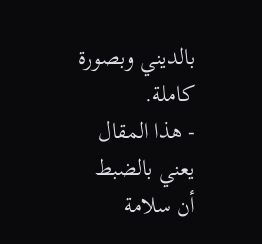بالديني وبصورة كاملة.
- هذا المقال يعني بالضبط أن سلامة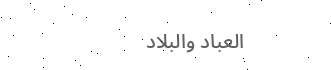العباد والبلاد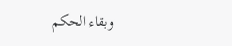وبقاء الحكم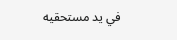في يد مستحقيه